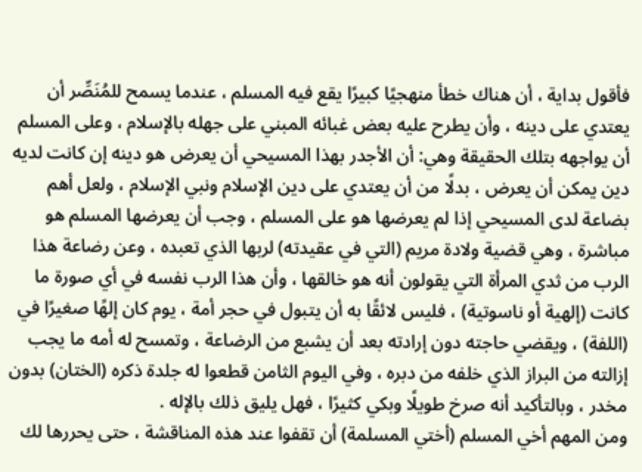فأقول بداية ، أن هناك خطأ منهجيًا كبيرًا يقع فيه المسلم ، عندما يسمح للمُنَصِّر أن يعتدي على دينه ، وأن يطرح عليه بعض غبائه المبني على جهله بالإسلام ، وعلى المسلم أن يواجهه بتلك الحقيقة وهي: أن الأجدر بهذا المسيحي أن يعرض هو دينه إن كانت لديه دين يمكن أن يعرض ، بدلًا من أن يعتدي على دين الإسلام ونبي الإسلام ، ولعل أهم بضاعة لدى المسيحي إذا لم يعرضها هو على المسلم ، وجب أن يعرضها المسلم هو مباشرة ، وهي قضية ولادة مريم (التي في عقيدته) لربها الذي تعبده ، وعن رضاعة هذا الرب من ثدي المرأة التي يقولون أنه هو خالقها ، وأن هذا الرب نفسه في أي صورة ما كانت (إلهية أو ناسوتية) ، فليس لائقًا به أن يتبول في حجر أمة ، يوم كان إلهًا صغيرًا في (اللفة) ، ويقضي حاجته دون إرادته بعد أن يشبع من الرضاعة ، وتمسح له أمه ما يجب إزالته من البراز الذي خلفه من دبره ، وفي اليوم الثامن قطعوا له جلدة ذكره (الختان) بدون مخدر ، وبالتأكيد أنه صرخ طويلًا وبكي كثيرًا ، فهل يليق ذلك بالإله .
ومن المهم أخي المسلم (أختي المسلمة) أن تقفوا عند هذه المناقشة ، حتى يحررها لك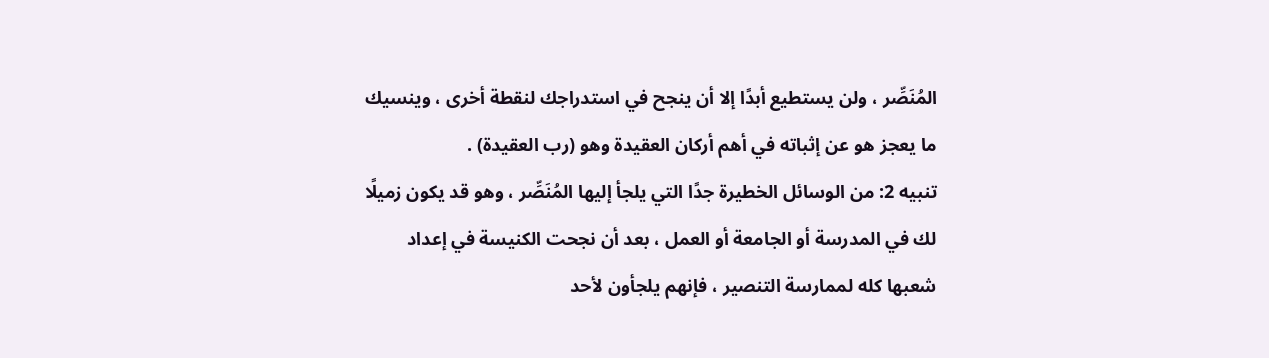المُنَصِّر ، ولن يستطيع أبدًا إلا أن ينجح في استدراجك لنقطة أخرى ، وينسيك ما يعجز هو عن إثباته في أهم أركان العقيدة وهو (رب العقيدة) .
تنبيه 2: من الوسائل الخطيرة جدًا التي يلجأ إليها المُنَصِّر ، وهو قد يكون زميلًا لك في المدرسة أو الجامعة أو العمل ، بعد أن نجحت الكنيسة في إعداد شعبها كله لممارسة التنصير ، فإنهم يلجأون لأحد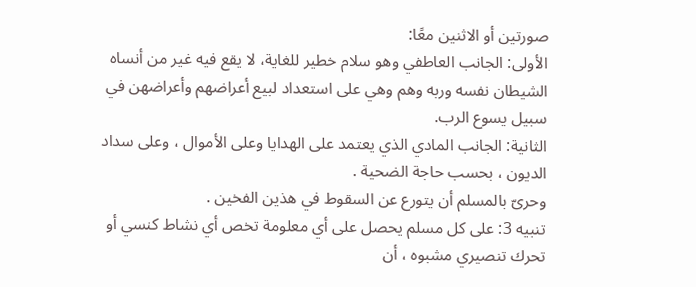صورتين أو الاثنين معًا:
الأولى: الجانب العاطفي وهو سلام خطير للغاية، لا يقع فيه غير من أنساه الشيطان نفسه وربه وهم وهي على استعداد لبيع أعراضهم وأعراضهن في سبيل يسوع الرب.
الثانية: الجانب المادي الذي يعتمد على الهدايا وعلى الأموال ، وعلى سداد الديون ، بحسب حاجة الضحية .
وحرىّ بالمسلم أن يتورع عن السقوط في هذين الفخين .
تنبيه 3: على كل مسلم يحصل على أي معلومة تخص أي نشاط كنسي أو تحرك تنصيري مشبوه ، أن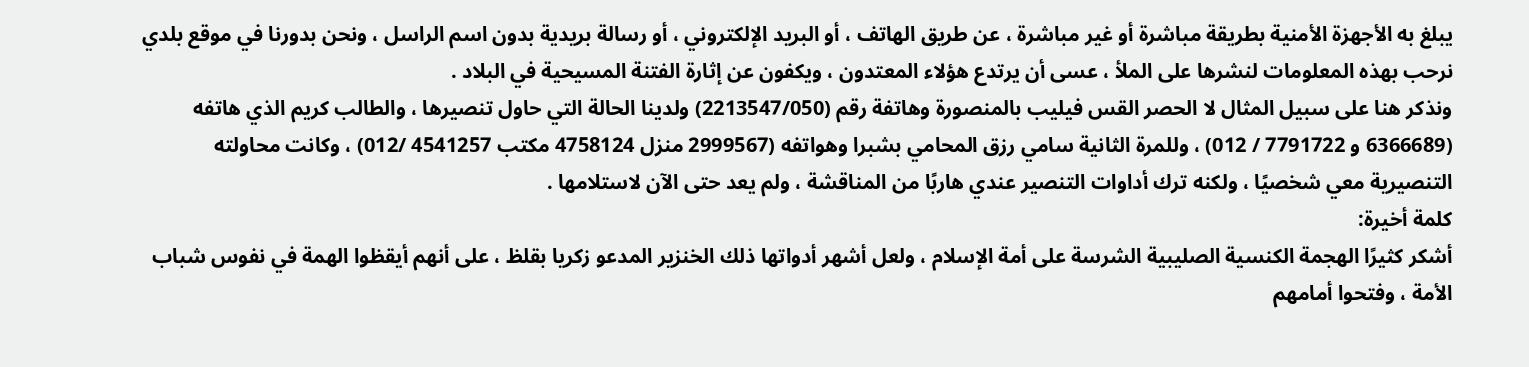يبلغ به الأجهزة الأمنية بطريقة مباشرة أو غير مباشرة ، عن طريق الهاتف ، أو البريد الإلكتروني ، أو رسالة بريدية بدون اسم الراسل ، ونحن بدورنا في موقع بلدي نرحب بهذه المعلومات لنشرها على الملأ ، عسى أن يرتدع هؤلاء المعتدون ، ويكفون عن إثارة الفتنة المسيحية في البلاد .
ونذكر هنا على سبيل المثال لا الحصر القس فيليب بالمنصورة وهاتفة رقم (2213547/050) ولدينا الحالة التي حاول تنصيرها ، والطالب كريم الذي هاتفه (6366689 و 7791722 / 012) ، وللمرة الثانية سامي رزق المحامي بشبرا وهواتفه (2999567 منزل 4758124 مكتب 4541257 /012) ، وكانت محاولته التنصيرية معي شخصيًا ، ولكنه ترك أداوات التنصير عندي هاربًا من المناقشة ، ولم يعد حتى الآن لاستلامها .
كلمة أخيرة:
أشكر كثيرًا الهجمة الكنسية الصليبية الشرسة على أمة الإسلام ، ولعل أشهر أدواتها ذلك الخنزير المدعو زكريا بقلظ ، على أنهم أيقظوا الهمة في نفوس شباب الأمة ، وفتحوا أمامهم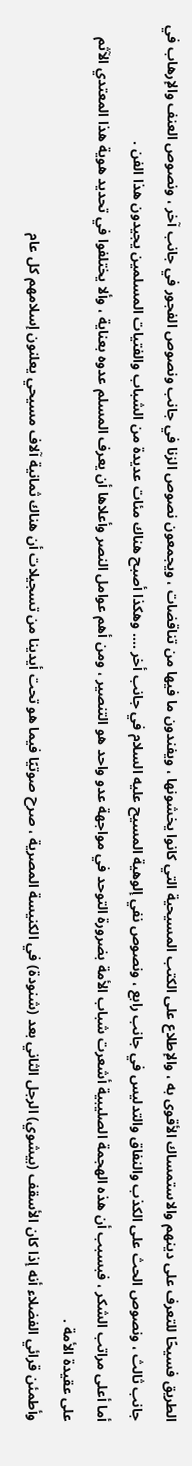الطريق فسيحًا للتعرف على دينهم والاستمساك الأقوى به ، والإطلاع على الكتب المسيحية التي كانوا يخشونها ، ويفندون ما فيها من تناقضات ، ويجمعون نصوص الزنا في جانب ونصوص الفجور في جانب آخر ، ونصوص العنف والإرهاب في جانب ثالث ، ونصوص الحث على الكذب والنفاق والتدليس في جانب رابع ، ونصوص نفي إلوهية المسيح عليه السلام في جانب أخر .... وهكذا أصبح هناك مئات عديدة من الشباب والفتيات المسلمين يجيدون هذا الفن .
أما أعلى مراتب الشكر ، فبسبب أن هذه الهجمة الصليبية أشعرت شباب الأمة بضرورة التوحد في مواجهة عدو واحد هو التنصير ، ومن أهم عوامل النصر وأعلاها أن يعرف المسلم عدوه بعناية ، وألا يختلفوا في تحديد هوية هذا المعتدي الآثم على عقيدة الأمة .
وأطمئن قرائي الفضلاء أنه إذا كان الأسقف (بيشوي) الرجل الثاني بعد (شنودة) في الكنيسة المصرية ، صرح صوتيًا فيما هو تحت أيدينا من تسجيلات أن هناك ثمانية آلاف مسيحي يعلنون إسلامهم كل عام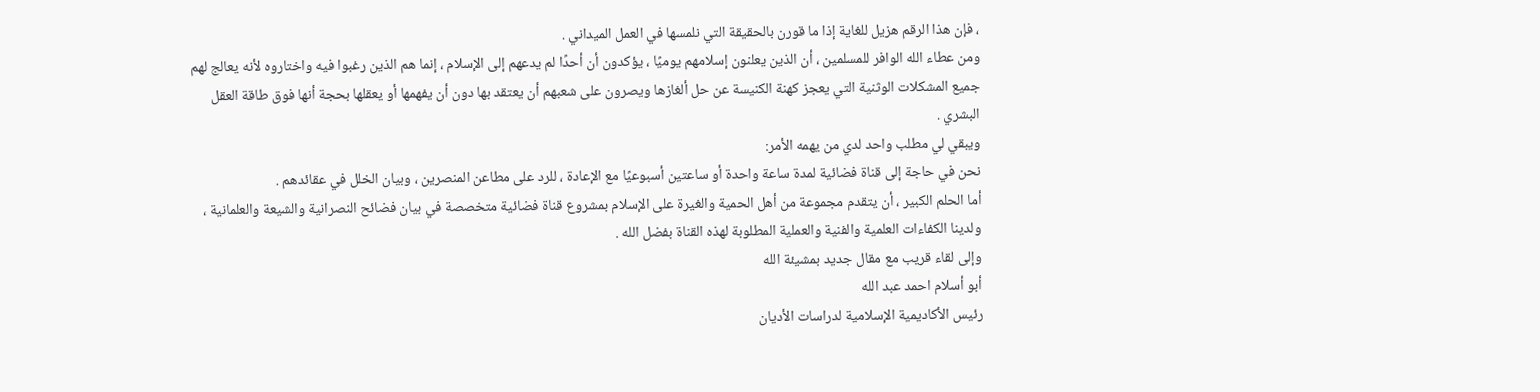، فإن هذا الرقم هزيل للغاية إذا ما قورن بالحقيقة التي نلمسها في العمل الميداني .
ومن عطاء الله الوافر للمسلمين ، أن الذين يعلنون إسلامهم يوميًا ، يؤكدون أن أحدًا لم يدعهم إلى الإسلام ، إنما هم الذين رغبوا فيه واختاروه لأنه يعالج لهم جميع المشكلات الوثنية التي يعجز كهنة الكنيسة عن حل ألغازها ويصرون على شعبهم أن يعتقد بها دون أن يفهمها أو يعقلها بحجة أنها فوق طاقة العقل البشري .
ويبقي لي مطلب واحد لدي من يهمه الأمر:
نحن في حاجة إلى قناة فضائية لمدة ساعة واحدة أو ساعتين أسبوعيًا مع الإعادة ، للرد على مطاعن المنصرين ، وبيان الخلل في عقائدهم .
أما الحلم الكبير ، أن يتقدم مجموعة من أهل الحمية والغيرة على الإسلام بمشروع قناة فضائية متخصصة في بيان فضائح النصرانية والشيعة والعلمانية ، ولدينا الكفاءات العلمية والفنية والعملية المطلوبة لهذه القناة بفضل الله .
وإلى لقاء قريب مع مقال جديد بمشيئة الله
أبو أسلام احمد عبد الله
رئيس الأكاديمية الإسلامية لدراسات الأديان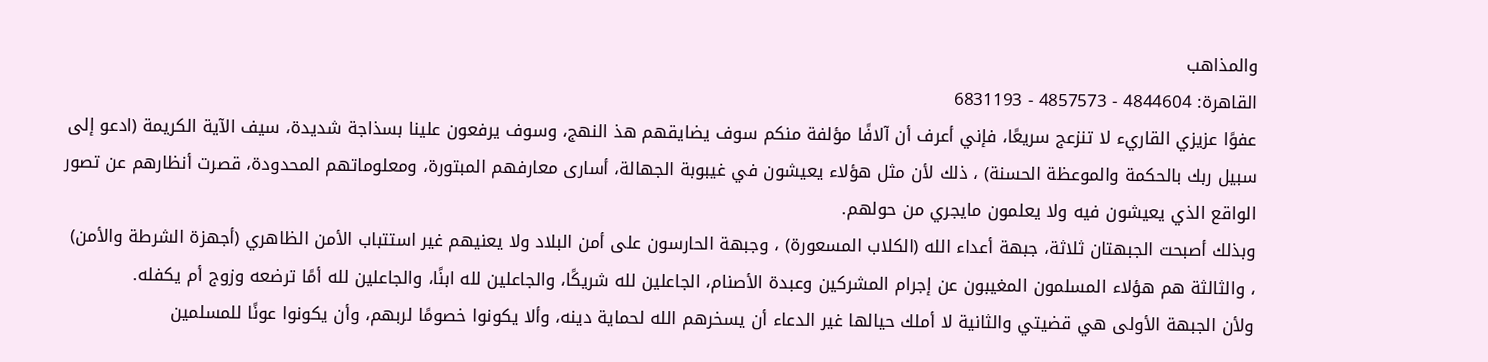والمذاهب
القاهرة: 4844604 - 4857573 - 6831193
عفوًا عزيزي القاريء لا تنزعج سريعًا، فإني أعرف أن آلافًا مؤلفة منكم سوف يضايقهم هذ النهج، وسوف يرفعون علينا بسذاجة شديدة، سيف الآية الكريمة (ادعو إلى سبيل ربك بالحكمة والموعظة الحسنة) ، ذلك لأن مثل هؤلاء يعيشون في غيبوبة الجهالة، أسارى معارفهم المبتورة، ومعلوماتهم المحدودة، قصرت أنظارهم عن تصور الواقع الذي يعيشون فيه ولا يعلمون مايجري من حولهم.
وبذلك أصبحت الجبهتان ثلاثة، جبهة أعداء الله (الكلاب المسعورة) ، وجبهة الحارسون على أمن البلاد ولا يعنيهم غير استتباب الأمن الظاهري (أجهزة الشرطة والأمن) ، والثالثة هم هؤلاء المسلمون المغيبون عن إجرام المشركين وعبدة الأصنام، الجاعلين لله شريكًا، والجاعلين لله ابنًا، والجاعلين لله أمًا ترضعه وزوج أم يكفله.
ولأن الجبهة الأولى هي قضيتي والثانية لا أملك حيالها غير الدعاء أن يسخرهم الله لحماية دينه، وألا يكونوا خصومًا لربهم، وأن يكونوا عونًا للمسلمين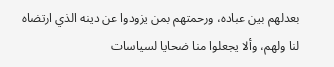بعدلهم بين عباده، ورحمتهم بمن يزودوا عن دينه الذي ارتضاه لنا ولهم، وألا يجعلوا منا ضحايا لسياسات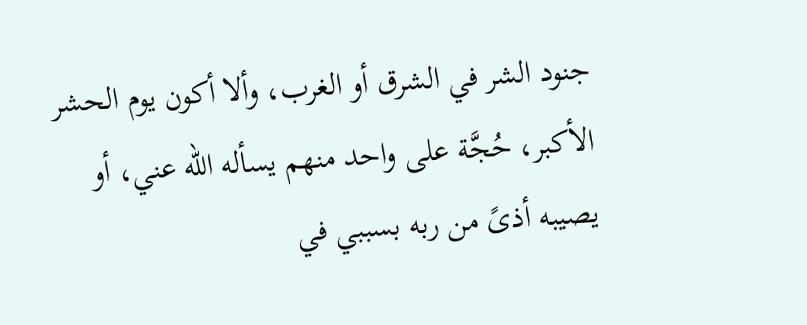جنود الشر في الشرق أو الغرب، وألا أكون يوم الحشر الأكبر، حُجَّة على واحد منهم يسأله الله عني، أو يصيبه أذىً من ربه بسببي في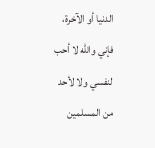الدنيا أو الآخرة، فإني والله لا أحب لنفسي ولا لأحد من المسلمين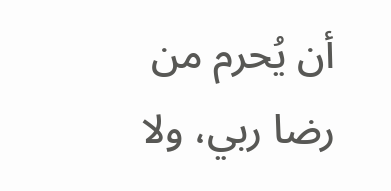أن يُحرم من رضا ربي، ولا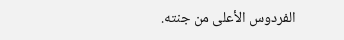الفردوس الأعلى من جنته.